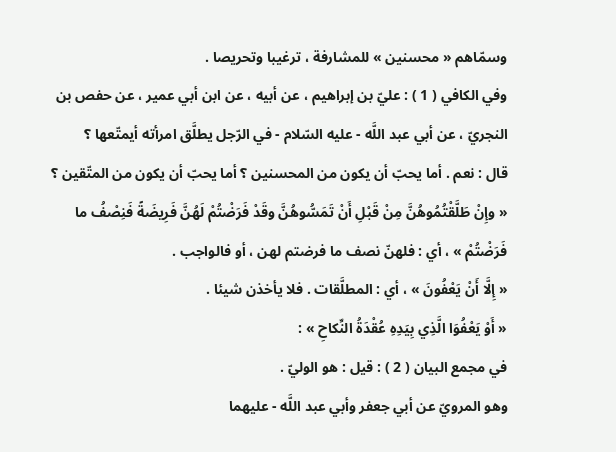وسمّاهم « محسنين » للمشارفة ، ترغيبا وتحريصا .
وفي الكافي ( 1 ) : عليّ بن إبراهيم ، عن أبيه ، عن ابن أبي عمير ، عن حفص بن النجريّ ، عن أبي عبد اللَّه - عليه السّلام - في الرّجل يطلَّق امرأته أيمتّعها ؟
قال : نعم . أما يحبّ أن يكون من المحسنين ؟ أما يحبّ أن يكون من المتّقين ؟
« وإِنْ طَلَّقْتُمُوهُنَّ مِنْ قَبْلِ أَنْ تَمَسُّوهُنَّ وقَدْ فَرَضْتُمْ لَهُنَّ فَرِيضَةً فَنِصْفُ ما فَرَضْتُمْ » ، أي : فلهنّ نصف ما فرضتم لهن ، أو فالواجب .
« إِلَّا أَنْ يَعْفُونَ » ، أي : المطلَّقات . فلا يأخذن شيئا .
« أَوْ يَعْفُوَا الَّذِي بِيَدِهِ عُقْدَةُ النِّكاحِ » :
في مجمع البيان ( 2 ) : قيل : هو الوليّ .
وهو المرويّ عن أبي جعفر وأبي عبد اللَّه - عليهما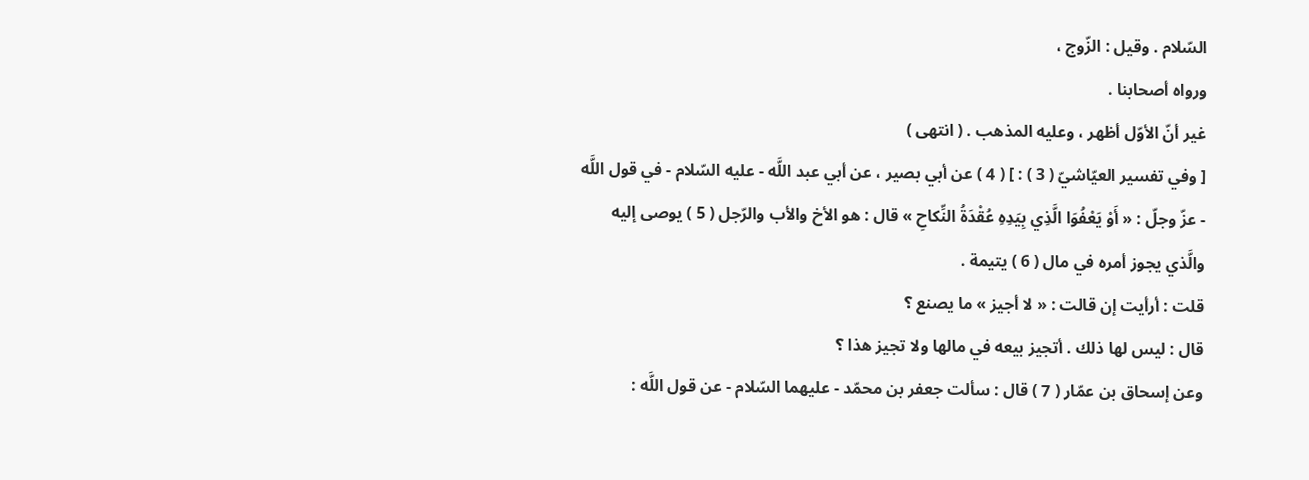السّلام . وقيل : الزّوج ،
ورواه أصحابنا .
غير أنّ الأوّل أظهر ، وعليه المذهب . ( انتهى )
[ وفي تفسير العيّاشيّ ( 3 ) : ] ( 4 ) عن أبي بصير ، عن أبي عبد اللَّه - عليه السّلام - في قول اللَّه - عزّ وجلّ : « أَوْ يَعْفُوَا الَّذِي بِيَدِهِ عُقْدَةُ النِّكاحِ » قال : هو الأخ والأب والرّجل ( 5 ) يوصى إليه والَّذي يجوز أمره في مال ( 6 ) يتيمة .
قلت : أرأيت إن قالت : « لا أجيز » ما يصنع ؟
قال : ليس لها ذلك . أتجيز بيعه في مالها ولا تجيز هذا ؟
وعن إسحاق بن عمّار ( 7 ) قال : سألت جعفر بن محمّد - عليهما السّلام - عن قول اللَّه :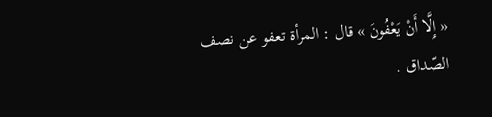« إِلَّا أَنْ يَعْفُونَ » قال : المرأة تعفو عن نصف الصّداق .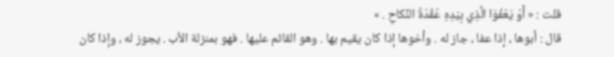قلت : « أَوْ يَعْفُوَا الَّذِي بِيَدِهِ عُقْدَةُ النِّكاحِ . »
قال : أبوها ، إذا عفا ، جاز له . وأخوها إذا كان يقيم بها . وهو القائم عليها . فهو بمنزلة الأب . يجوز له ، وإذا كان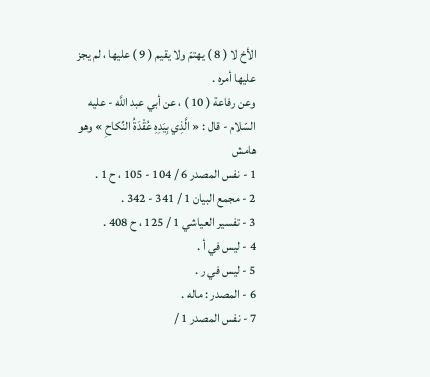الأخ لا ( 8 ) يهتمّ ولا يقيم ( 9 ) عليها ، لم يجز عليها أمره .
وعن رفاعة ( 10 ) ، عن أبي عبد اللَّه - عليه السّلام - قال : « الَّذِي بِيَدِهِ عُقْدَةُ النِّكاحِ » وهو
هامش
1 - نفس المصدر 6 / 104 - 105 ، ح 1 .
2 - مجمع البيان 1 / 341 - 342 .
3 - تفسير العياشي 1 / 125 ، ح 408 .
4 - ليس في أ .
5 - ليس في ر .
6 - المصدر : ماله .
7 - نفس المصدر 1 /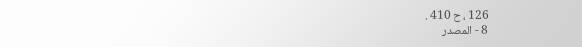126 ، ح 410 .
8 - المصدر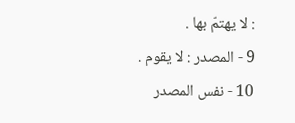: لا يهتمّ بها .
9 - المصدر : لا يقوم .
10 - نفس المصدر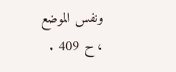ونفس الموضع ، ح 409 .